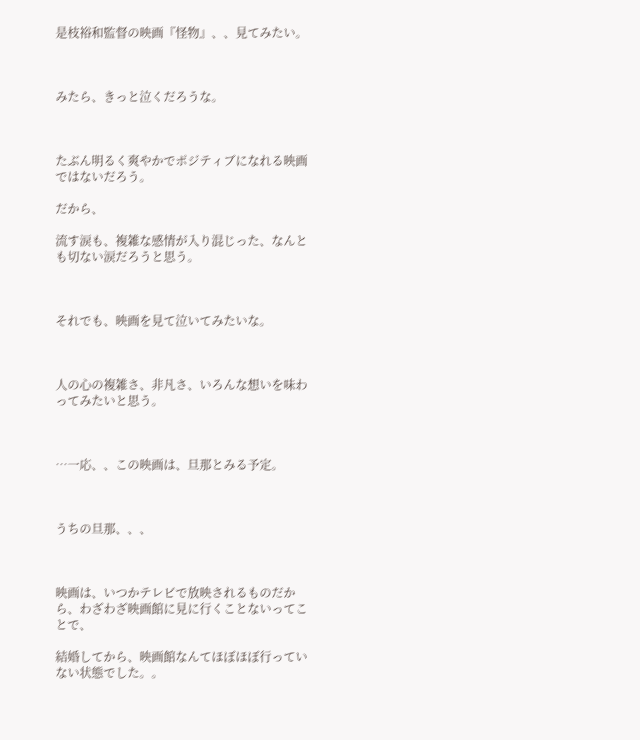是枝裕和監督の映画『怪物』、、見てみたい。



みたら、きっと泣くだろうな。



たぶん明るく爽やかでポジティブになれる映画ではないだろう。

だから、

流す涙も、複雑な感情が入り混じった、なんとも切ない涙だろうと思う。



それでも、映画を見て泣いてみたいな。



人の心の複雑さ、非凡さ、いろんな想いを味わってみたいと思う。



…一応、、この映画は、旦那とみる予定。



うちの旦那、、、



映画は、いつかテレビで放映されるものだから、わざわざ映画館に見に行くことないってことで、

結婚してから、映画館なんてほぼほぼ行っていない状態でした。。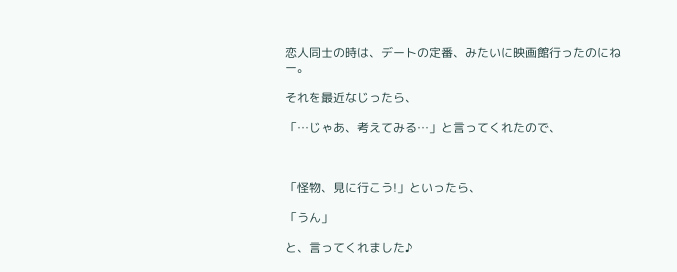恋人同士の時は、デートの定番、みたいに映画館行ったのにねー。

それを最近なじったら、

「…じゃあ、考えてみる…」と言ってくれたので、



「怪物、見に行こう!」といったら、

「うん」

と、言ってくれました♪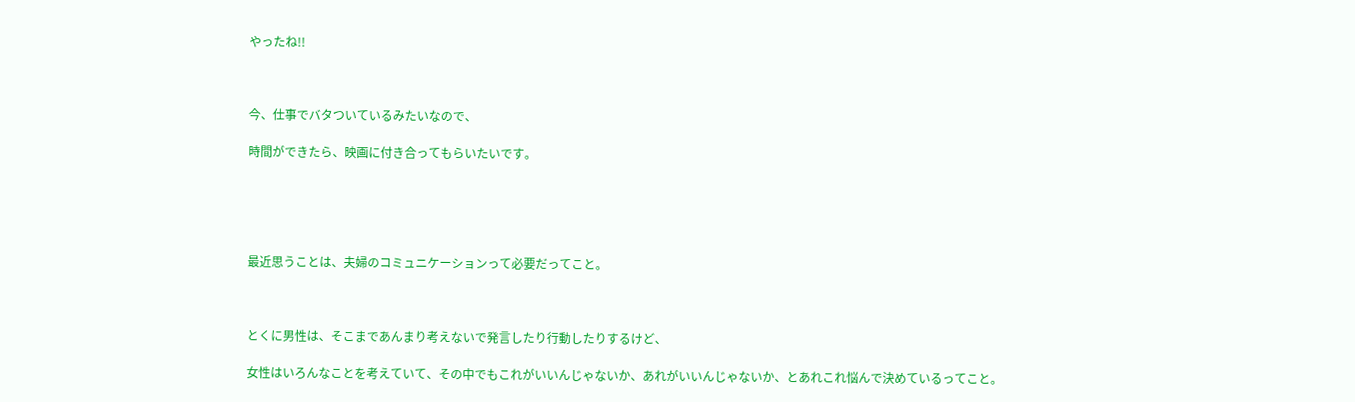やったね!!



今、仕事でバタついているみたいなので、

時間ができたら、映画に付き合ってもらいたいです。





最近思うことは、夫婦のコミュニケーションって必要だってこと。



とくに男性は、そこまであんまり考えないで発言したり行動したりするけど、

女性はいろんなことを考えていて、その中でもこれがいいんじゃないか、あれがいいんじゃないか、とあれこれ悩んで決めているってこと。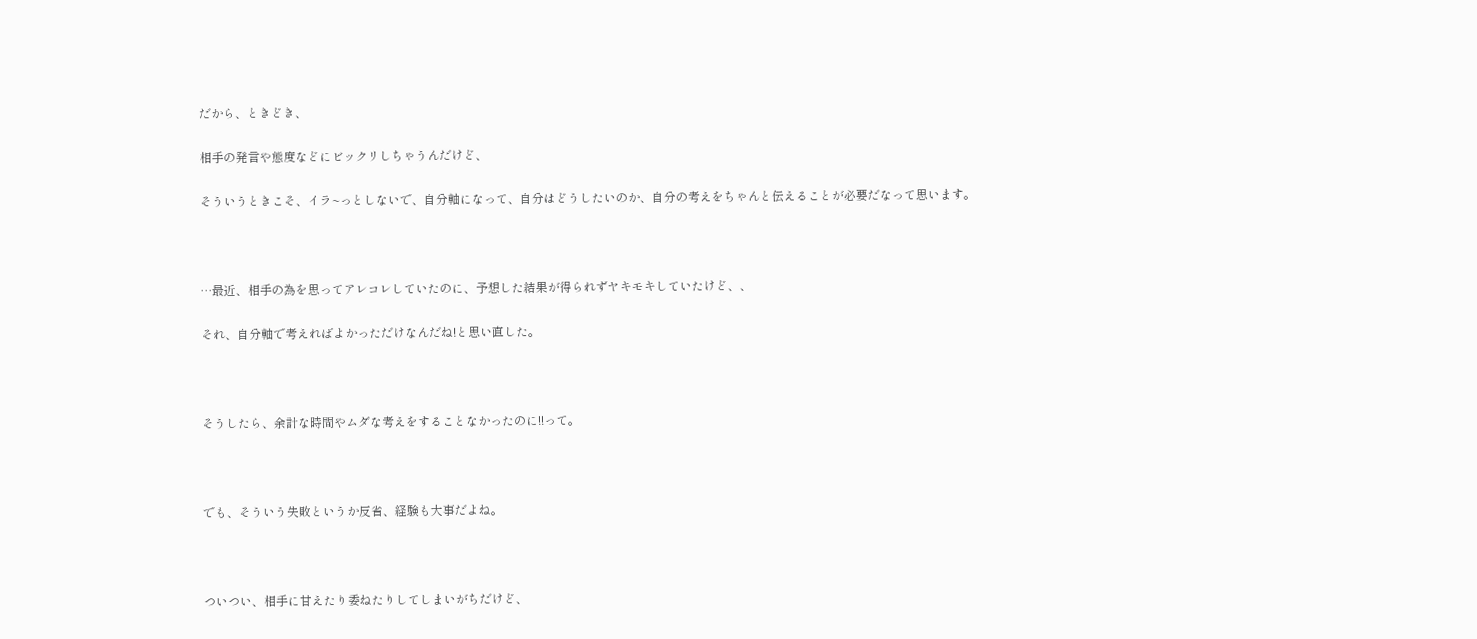だから、ときどき、

相手の発言や態度などにビックリしちゃうんだけど、

そういうときこそ、イラ~っとしないで、自分軸になって、自分はどうしたいのか、自分の考えをちゃんと伝えることが必要だなって思います。



…最近、相手の為を思ってアレコレしていたのに、予想した結果が得られずヤキモキしていたけど、、

それ、自分軸で考えればよかっただけなんだね!と思い直した。



そうしたら、余計な時間やムダな考えをすることなかったのに!!って。



でも、そういう失敗というか反省、経験も大事だよね。



ついつい、相手に甘えたり委ねたりしてしまいがちだけど、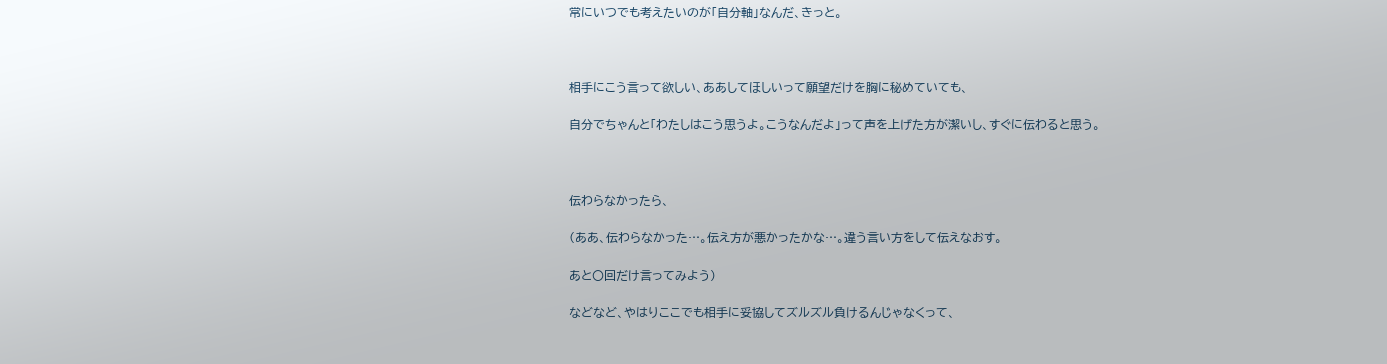常にいつでも考えたいのが「自分軸」なんだ、きっと。



相手にこう言って欲しい、ああしてほしいって願望だけを胸に秘めていても、

自分でちゃんと「わたしはこう思うよ。こうなんだよ」って声を上げた方が潔いし、すぐに伝わると思う。



伝わらなかったら、

(ああ、伝わらなかった…。伝え方が悪かったかな…。違う言い方をして伝えなおす。

あと〇回だけ言ってみよう)

などなど、やはりここでも相手に妥協してズルズル負けるんじゃなくって、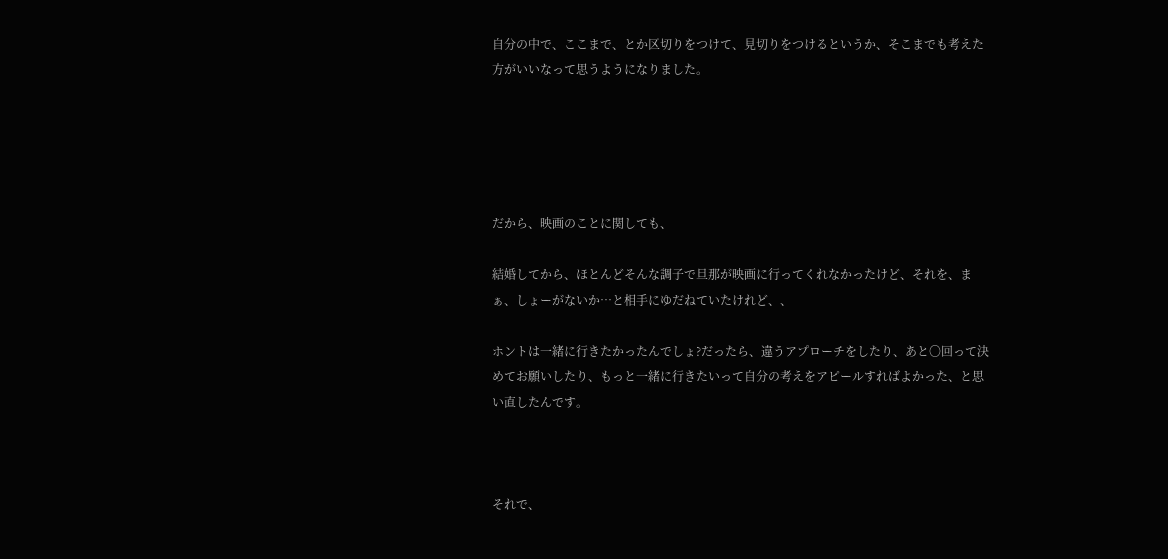自分の中で、ここまで、とか区切りをつけて、見切りをつけるというか、そこまでも考えた方がいいなって思うようになりました。





だから、映画のことに関しても、

結婚してから、ほとんどそんな調子で旦那が映画に行ってくれなかったけど、それを、まぁ、しょーがないか…と相手にゆだねていたけれど、、

ホントは一緒に行きたかったんでしょ?だったら、違うアプローチをしたり、あと〇回って決めてお願いしたり、もっと一緒に行きたいって自分の考えをアピールすればよかった、と思い直したんです。



それで、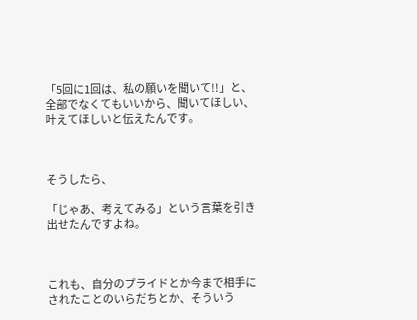「5回に1回は、私の願いを聞いて!!」と、全部でなくてもいいから、聞いてほしい、叶えてほしいと伝えたんです。



そうしたら、

「じゃあ、考えてみる」という言葉を引き出せたんですよね。



これも、自分のプライドとか今まで相手にされたことのいらだちとか、そういう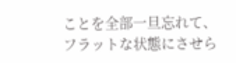ことを全部一旦忘れて、フラットな状態にさせら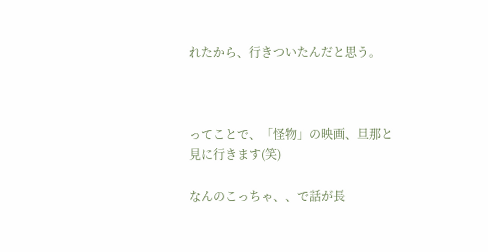れたから、行きついたんだと思う。



ってことで、「怪物」の映画、旦那と見に行きます(笑)

なんのこっちゃ、、で話が長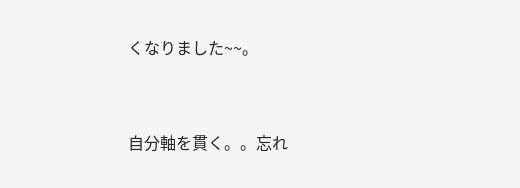くなりました~~。



自分軸を貫く。。忘れ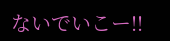ないでいこー!!